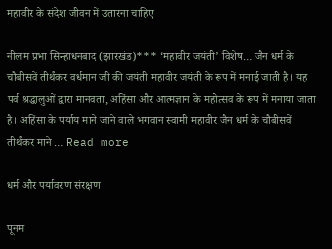महावीर के संदेश जीवन में उतारना चाहिए

नीलम प्रभा सिन्हाधनबाद (झारखंड)*** ‘महावीर जयंती’ विशेष… जैन धर्म के चौबीसवें तीर्थंकर वर्धमान जी की जयंती महावीर जयंती के रूप में मनाई जाती है। यह पर्व श्रद्धालुओं द्वारा मानवता, अहिंसा और आत्मज्ञान के महोत्सव के रूप में मनाया जाता है। अहिंसा के पर्याय माने जाने वाले भगवान स्वामी महावीर जैन धर्म के चौबीसवें तीर्थंकर माने … Read more

धर्म और पर्यावरण संरक्षण

पूनम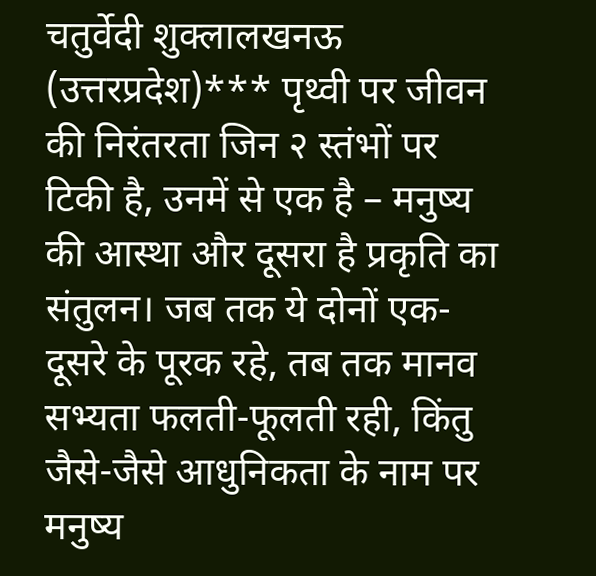चतुर्वेदी शुक्लालखनऊ (उत्तरप्रदेश)*** पृथ्वी पर जीवन की निरंतरता जिन २ स्तंभों पर टिकी है, उनमें से एक है – मनुष्य की आस्था और दूसरा है प्रकृति का संतुलन। जब तक ये दोनों एक-दूसरे के पूरक रहे, तब तक मानव सभ्यता फलती-फूलती रही, किंतु जैसे-जैसे आधुनिकता के नाम पर मनुष्य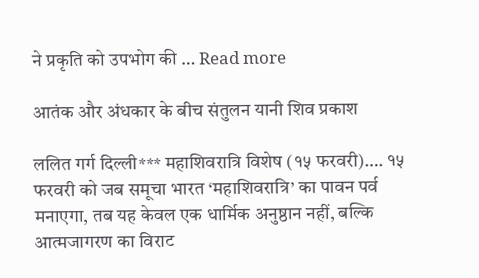ने प्रकृति को उपभोग की … Read more

आतंक और अंधकार के बीच संतुलन यानी शिव प्रकाश

ललित गर्ग दिल्ली*** महाशिवरात्रि विशेष (१५ फरवरी)…. १५ फरवरी को जब समूचा भारत ‘महाशिवरात्रि’ का पावन पर्व मनाएगा, तब यह केवल एक धार्मिक अनुष्ठान नहीं, बल्कि आत्मजागरण का विराट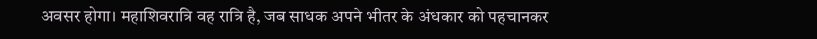अवसर होगा। महाशिवरात्रि वह रात्रि है, जब साधक अपने भीतर के अंधकार को पहचानकर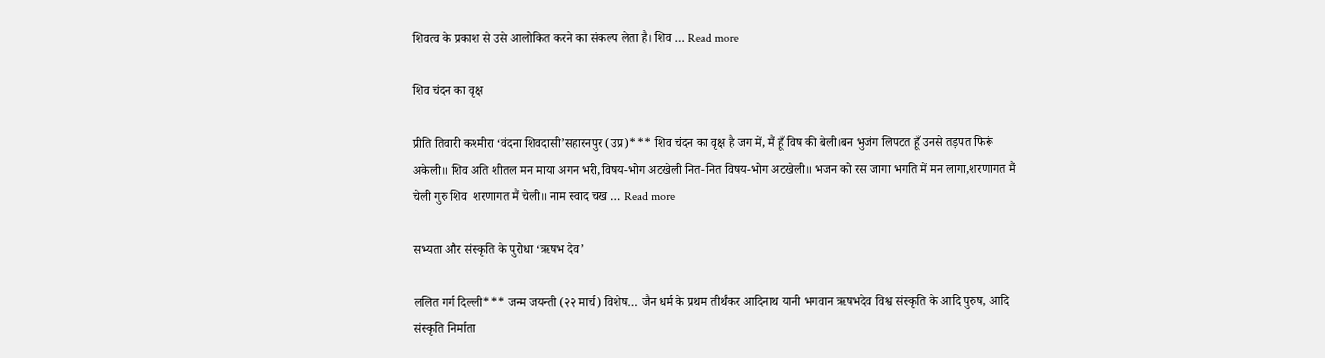शिवत्व के प्रकाश से उसे आलोकित करने का संकल्प लेता है। शिव … Read more

शिव चंदन का वृक्ष

प्रीति तिवारी कश्मीरा ‘वंदना शिवदासी’सहारनपुर (उप्र)*** शिव चंदन का वृक्ष है जग में, मैं हूँ विष की बेली।बन भुजंग लिपटत हूँ उनसे तड़पत फिरूं अकेली॥ शिव अति शीतल मन माया अगन भरी,विषय-भोग अटखेली नित-नित विषय-भोग अटखेली॥ भजन को रस जागा भगति में मन लागा,शरणागत‌ मैं चेली गुरु शिव ‌ शरणागत मैं चेली॥ नाम स्वाद चख … Read more

सभ्यता और संस्कृति के पुरोधा ‘ऋषभ देव’

ललित गर्ग दिल्ली*** जन्म जयन्ती (२२ मार्च) विशेष… जैन धर्म के प्रथम तीर्थंकर आदिनाथ यानी भगवान ऋषभदेव विश्व संस्कृति के आदि पुरुष, आदि संस्कृति निर्माता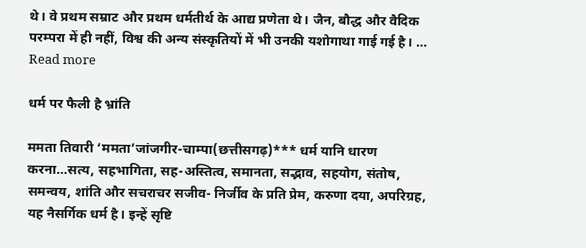थे। वे प्रथम सम्राट और प्रथम धर्मतीर्थ के आद्य प्रणेता थे। जैन, बौद्ध और वैदिक परम्परा में ही नहीं, विश्व की अन्य संस्कृतियों में भी उनकी यशोगाथा गाई गई है। … Read more

धर्म पर फैली है भ्रांति

ममता तिवारी ‘ममता’जांजगीर-चाम्पा(छत्तीसगढ़)*** धर्म यानि धारण करना…सत्य, सहभागिता, सह-अस्तित्व, समानता, सद्भाव, सहयोग, संतोष, समन्वय, शांति और सचराचर सजीव- निर्जीव के प्रति‌ प्रेम, करुणा दया, अपरिग्रह, यह नैसर्गिक धर्म है। इन्हें सृष्टि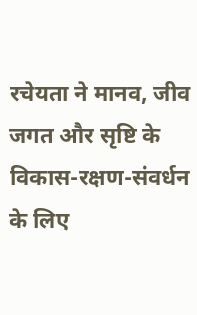रचेयता ने मानव, जीव जगत और सृष्टि के विकास-रक्षण-संवर्धन के लिए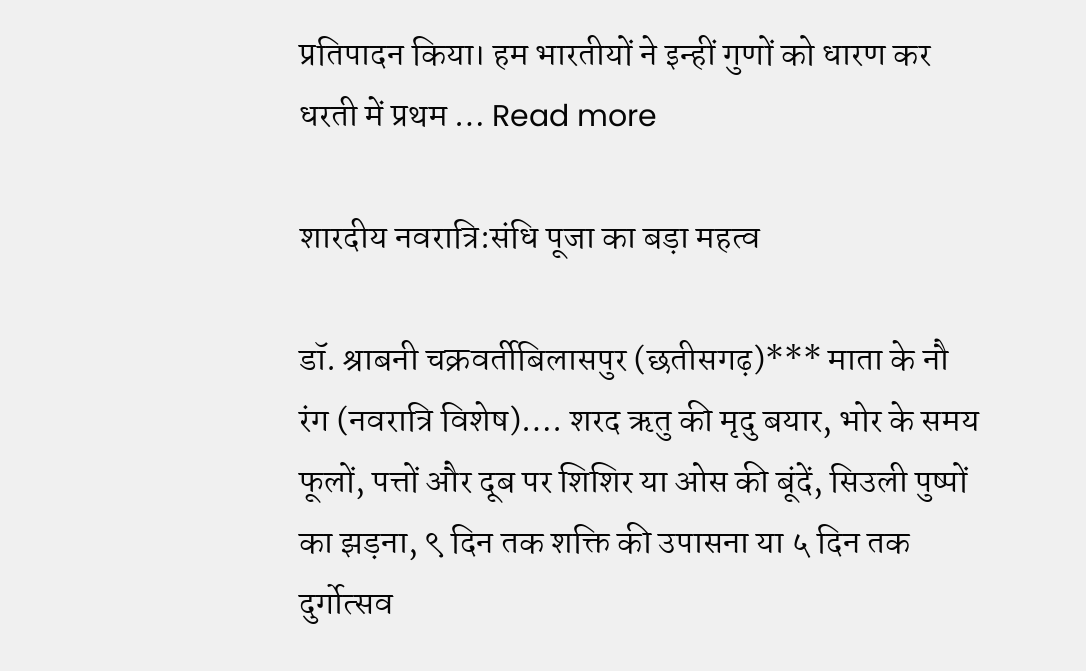प्रतिपादन किया। हम भारतीयों ने इन्हीं गुणों को धारण कर धरती में प्रथम … Read more

शारदीय नवरात्रि:संधि पूजा का बड़ा महत्व

डॉ. श्राबनी चक्रवर्तीबिलासपुर (छतीसगढ़)*** माता के नौ रंग (नवरात्रि विशेष)…. शरद ऋतु की मृदु बयार, भोर के समय फूलों, पत्तों और दूब पर शिशिर या ओस की बूंदें, सिउली पुष्पों का झड़ना, ९ दिन तक शक्ति की उपासना या ५ दिन तक दुर्गोत्सव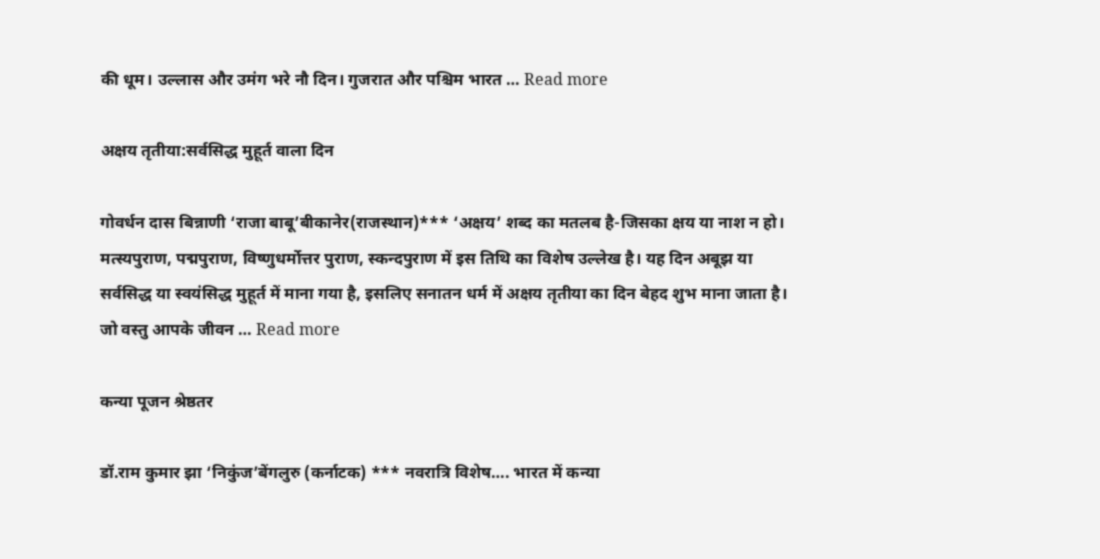की धूम। उल्लास और उमंग भरे नौ दिन। गुजरात और पश्चिम भारत … Read more

अक्षय तृतीया:सर्वसिद्ध मुहूर्त वाला दिन

गोवर्धन दास बिन्नाणी ‘राजा बाबू’बीकानेर(राजस्थान)*** ‘अक्षय’ शब्द का मतलब है-जिसका क्षय या नाश न हो। मत्स्यपुराण, पद्मपुराण, विष्णुधर्मोत्तर पुराण, स्कन्दपुराण में इस तिथि का विशेष उल्लेख है। यह दिन अबूझ या सर्वसिद्ध या स्वयंसिद्ध मुहूर्त में माना गया है, इसलिए सनातन धर्म में अक्षय तृतीया का दिन बेहद शुभ माना जाता है। जो वस्तु आपके जीवन … Read more

कन्या पूजन श्रेष्ठतर

डॉ.राम कुमार झा ‘निकुंज’बेंगलुरु (कर्नाटक) *** नवरात्रि विशेष…. भारत में कन्या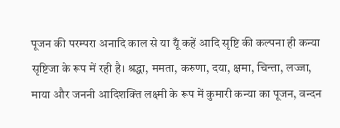पूजन की परम्परा अनादि काल से या यूँ कहें आदि सृष्टि की कल्पना ही कन्या सृष्टिजा के रूप में रही है। श्रद्धा, ममता, करुणा, दया, क्षमा, चिन्ता, लज्जा, माया और जननी आदिशक्ति लक्ष्मी के रूप में कुमारी कन्या का पूजन, वन्दन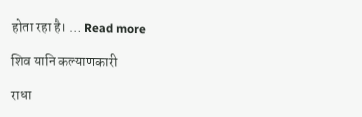होता रहा है। … Read more

शिव यानि कल्याणकारी

राधा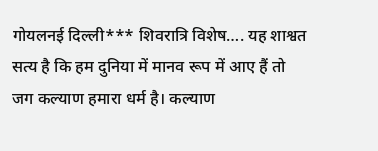गोयलनई दिल्ली*** शिवरात्रि विशेष…. यह शाश्वत सत्य है कि हम दुनिया में मानव रूप में आए हैं तो जग कल्याण हमारा धर्म है। कल्याण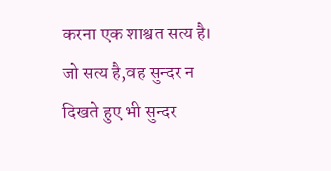करना एक शाश्वत सत्य है। जो सत्य है,वह सुन्दर न दिखते हुए भी सुन्दर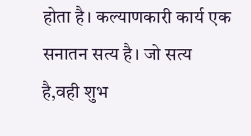होता है। कल्याणकारी कार्य एक सनातन सत्य है। जो सत्य है,वही शुभ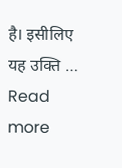है। इसीलिए यह उक्ति … Read more